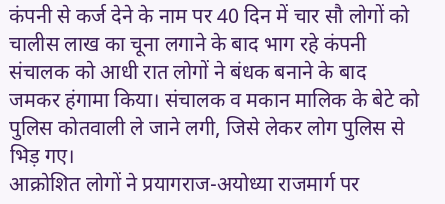कंपनी से कर्ज देने के नाम पर 40 दिन में चार सौ लोगों को चालीस लाख का चूना लगाने के बाद भाग रहे कंपनी संचालक को आधी रात लोगों ने बंधक बनाने के बाद जमकर हंगामा किया। संचालक व मकान मालिक के बेटे को पुलिस कोतवाली ले जाने लगी, जिसे लेकर लोग पुलिस से भिड़ गए।
आक्रोशित लोगों ने प्रयागराज-अयोध्या राजमार्ग पर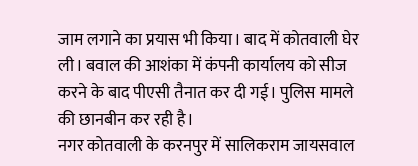जाम लगाने का प्रयास भी किया। बाद में कोतवाली घेर ली। बवाल की आशंका में कंपनी कार्यालय को सीज करने के बाद पीएसी तैनात कर दी गई। पुलिस मामले की छानबीन कर रही है।
नगर कोतवाली के करनपुर में सालिकराम जायसवाल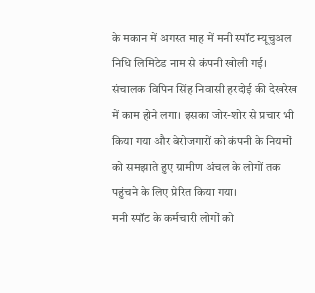के मकान में अगस्त माह में मनी स्पॉट म्यूचुअल निधि लिमिटेड नाम से कंपनी खोली गई। संचालक विपिन सिंह निवासी हरदोई की देखरेख में काम होने लगा। इसका जोर-शोर से प्रचार भी किया गया और बेरोजगारों को कंपनी के नियमों को समझाते हुए ग्रामीण अंचल के लोगों तक पहुंचने के लिए प्रेरित किया गया।
मनी स्पॉट के कर्मचारी लोगों को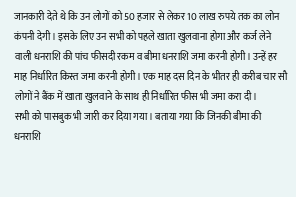जानकारी देते थे कि उन लोगों को 50 हजार से लेकर 10 लाख रुपये तक का लोन कंपनी देगी। इसके लिए उन सभी को पहले खाता खुलवाना होगा और कर्ज लेने वाली धनराशि की पांच फीसदी रकम व बीमा धनराशि जमा करनी होगी। उन्हें हर माह निर्धारित किस्त जमा करनी होगी। एक माह दस दिन के भीतर ही करीब चार सौ लोगों ने बैंक में खाता खुलवाने के साथ ही निर्धारित फीस भी जमा करा दी।
सभी को पासबुक भी जारी कर दिया गया। बताया गया कि जिनकी बीमा की धनराशि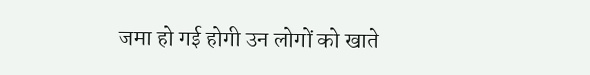जमा हो गई होगी उन लोगों को खाते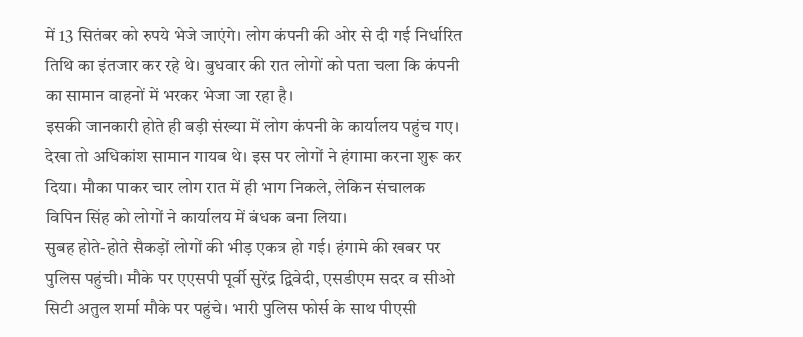में 13 सितंबर को रुपये भेजे जाएंगे। लोग कंपनी की ओर से दी गई निर्धारित तिथि का इंतजार कर रहे थे। बुधवार की रात लोगों को पता चला कि कंपनी का सामान वाहनों में भरकर भेजा जा रहा है।
इसकी जानकारी होते ही बड़ी संख्या में लोग कंपनी के कार्यालय पहुंच गए। देखा तो अधिकांश सामान गायब थे। इस पर लोगों ने हंगामा करना शुरू कर दिया। मौका पाकर चार लोग रात में ही भाग निकले, लेकिन संचालक विपिन सिंह को लोगों ने कार्यालय में बंधक बना लिया।
सुबह होते-होते सैकड़ों लोगों की भीड़ एकत्र हो गई। हंगामे की खबर पर पुलिस पहुंची। मौके पर एएसपी पूर्वी सुरेंद्र द्विवेदी, एसडीएम सदर व सीओ सिटी अतुल शर्मा मौके पर पहुंचे। भारी पुलिस फोर्स के साथ पीएसी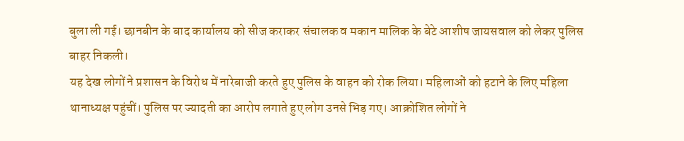बुला ली गई। छानबीन के बाद कार्यालय को सीज कराकर संचालक व मकान मालिक के बेटे आशीष जायसवाल को लेकर पुलिस बाहर निकली।
यह देख लोगों ने प्रशासन के विरोध में नारेबाजी करते हुए पुलिस के वाहन को रोक लिया। महिलाओं को हटाने के लिए महिला थानाध्यक्ष पहुंचीं। पुलिस पर ज्यादती का आरोप लगाते हुए लोग उनसे भिड़ गए। आक्रोशित लोगों ने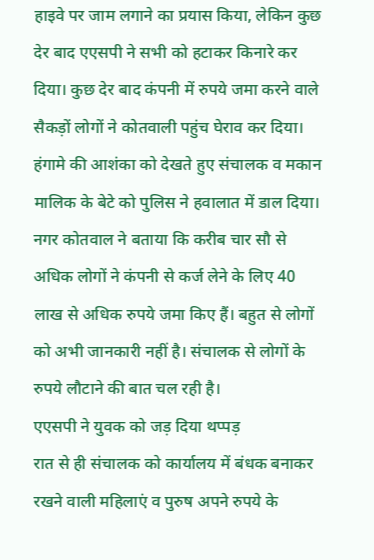हाइवे पर जाम लगाने का प्रयास किया, लेकिन कुछ देर बाद एएसपी ने सभी को हटाकर किनारे कर दिया। कुछ देर बाद कंपनी में रुपये जमा करने वाले सैकड़ों लोगों ने कोतवाली पहुंच घेराव कर दिया।
हंगामे की आशंका को देखते हुए संचालक व मकान मालिक के बेटे को पुलिस ने हवालात में डाल दिया। नगर कोतवाल ने बताया कि करीब चार सौ से अधिक लोगों ने कंपनी से कर्ज लेने के लिए 40 लाख से अधिक रुपये जमा किए हैं। बहुत से लोगों को अभी जानकारी नहीं है। संचालक से लोगों के रुपये लौटाने की बात चल रही है।
एएसपी ने युवक को जड़ दिया थप्पड़
रात से ही संचालक को कार्यालय में बंधक बनाकर रखने वाली महिलाएं व पुरुष अपने रुपये के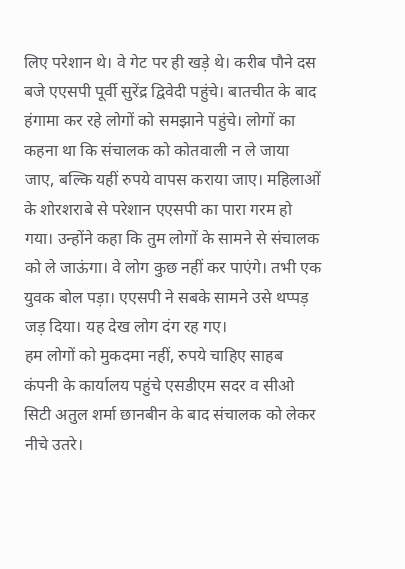लिए परेशान थे। वे गेट पर ही खड़े थे। करीब पौने दस बजे एएसपी पूर्वी सुरेंद्र द्विवेदी पहुंचे। बातचीत के बाद हंगामा कर रहे लोगों को समझाने पहुंचे। लोगों का कहना था कि संचालक को कोतवाली न ले जाया जाए, बल्कि यहीं रुपये वापस कराया जाए। महिलाओं के शोरशराबे से परेशान एएसपी का पारा गरम हो गया। उन्होंने कहा कि तुम लोगों के सामने से संचालक को ले जाऊंगा। वे लोग कुछ नहीं कर पाएंगे। तभी एक युवक बोल पड़ा। एएसपी ने सबके सामने उसे थप्पड़ जड़ दिया। यह देख लोग दंग रह गए।
हम लोगों को मुकदमा नहीं, रुपये चाहिए साहब
कंपनी के कार्यालय पहुंचे एसडीएम सदर व सीओ सिटी अतुल शर्मा छानबीन के बाद संचालक को लेकर नीचे उतरे।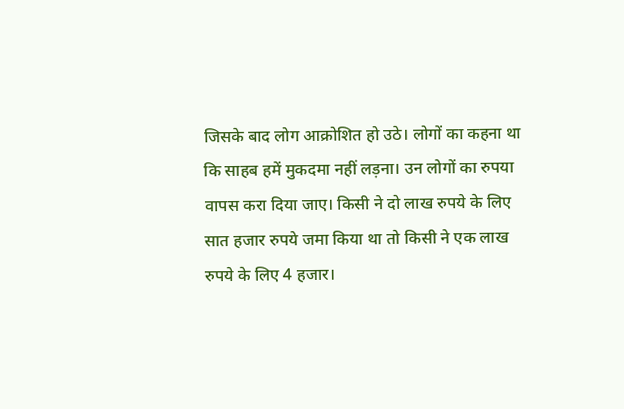जिसके बाद लोग आक्रोशित हो उठे। लोगों का कहना था कि साहब हमें मुकदमा नहीं लड़ना। उन लोगों का रुपया वापस करा दिया जाए। किसी ने दो लाख रुपये के लिए सात हजार रुपये जमा किया था तो किसी ने एक लाख रुपये के लिए 4 हजार।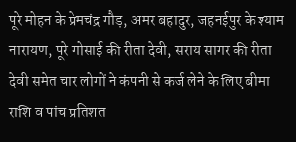पूरे मोहन के प्रेमचंद्र गौड़, अमर बहादुर, जहनईपुर के श्याम नारायण, पूरे गोसाई की रीता देवी, सराय सागर की रीता देवी समेत चार लोगों ने कंपनी से कर्ज लेने के लिए बीमा राशि व पांच प्रतिशत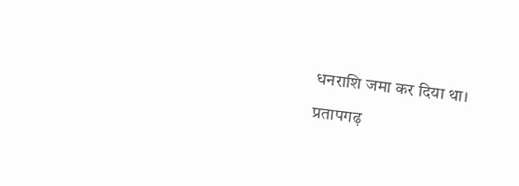धनराशि जमा कर दिया था।
प्रतापगढ़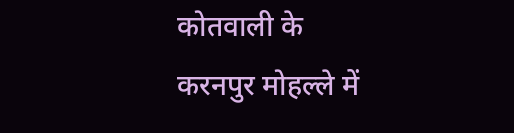कोतवाली के करनपुर मोहल्ले में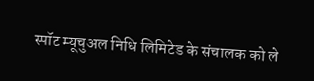स्पॉट म्यूचुअल निधि लिमिटेड के संचालक को ले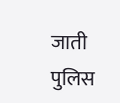जाती पुलिस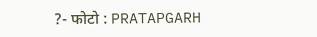?- फोटो : PRATAPGARH